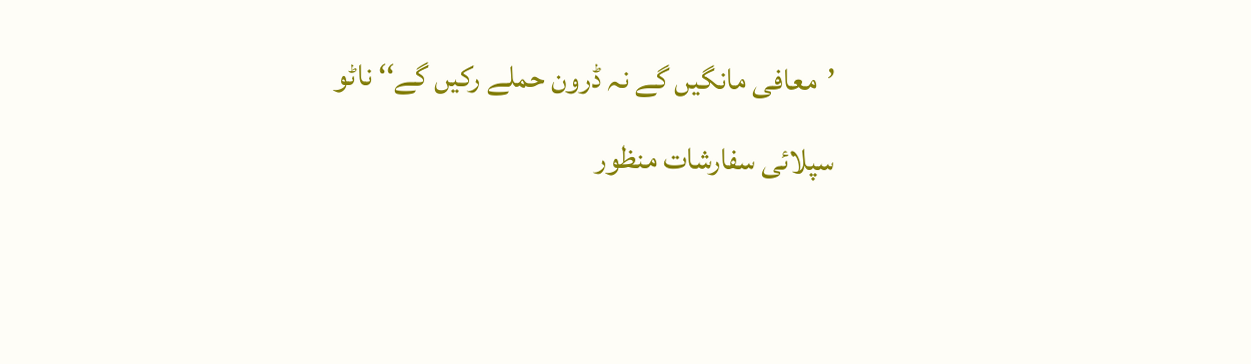’معافی مانگیں گے نہ ڈرون حملے رکیں گے‘‘ ناٹو سپلائی سفارشات منظور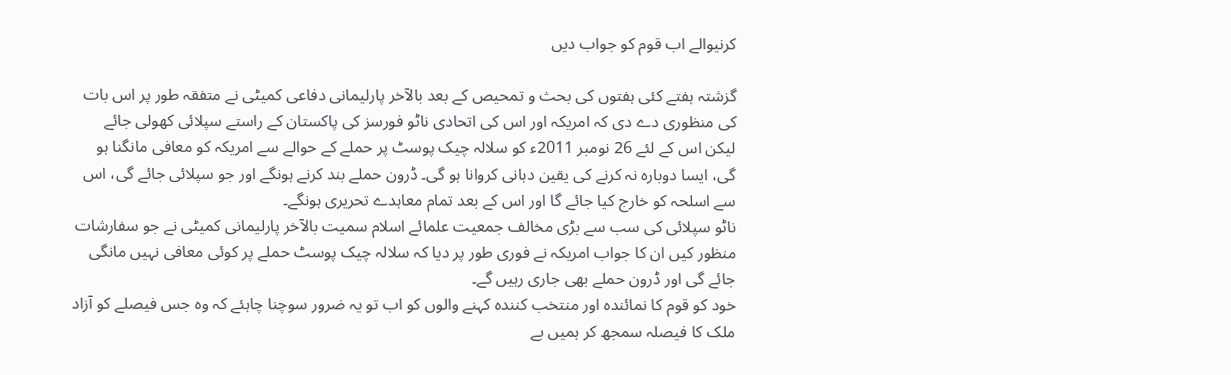کرنیوالے اب قوم کو جواب دیں

گزشتہ ہفتے کئی ہفتوں کی بحث و تمحیص کے بعد بالآخر پارلیمانی دفاعی کمیٹی نے متفقہ طور پر اس بات کی منظوری دے دی کہ امریکہ اور اس کی اتحادی ناٹو فورسز کی پاکستان کے راستے سپلائی کھولی جائے لیکن اس کے لئے 26 نومبر 2011ء کو سلالہ چیک پوسٹ پر حملے کے حوالے سے امریکہ کو معافی مانگنا ہو گی، ایسا دوبارہ نہ کرنے کی یقین دہانی کروانا ہو گی۔ ڈرون حملے بند کرنے ہونگے اور جو سپلائی جائے گی، اس سے اسلحہ کو خارج کیا جائے گا اور اس کے بعد تمام معاہدے تحریری ہونگے۔
ناٹو سپلائی کی سب سے بڑی مخالف جمعیت علمائے اسلام سمیت بالآخر پارلیمانی کمیٹی نے جو سفارشات منظور کیں ان کا جواب امریکہ نے فوری طور پر دیا کہ سلالہ چیک پوسٹ حملے پر کوئی معافی نہیں مانگی جائے گی اور ڈرون حملے بھی جاری رہیں گے۔
خود کو قوم کا نمائندہ اور منتخب کنندہ کہنے والوں کو اب تو یہ ضرور سوچنا چاہئے کہ وہ جس فیصلے کو آزاد ملک کا فیصلہ سمجھ کر ہمیں بے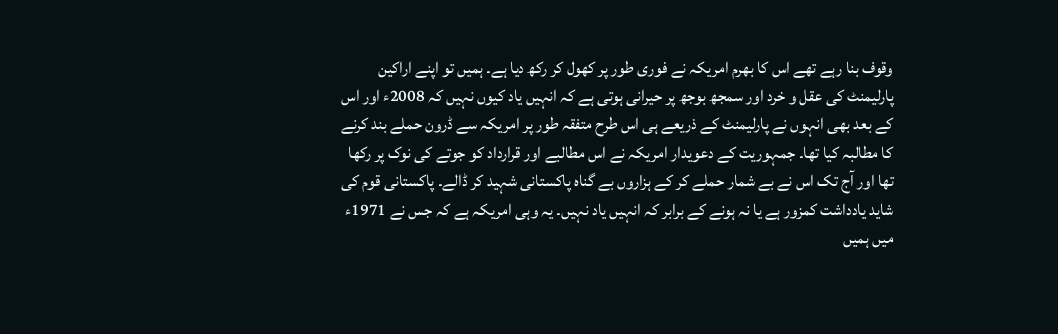وقوف بنا رہے تھے اس کا بھرم امریکہ نے فوری طور پر کھول کر رکھ دیا ہے۔ ہمیں تو اپنے اراکین پارلیمنٹ کی عقل و خرد اور سمجھ بوجھ پر حیرانی ہوتی ہے کہ انہیں یاد کیوں نہیں کہ 2008ء اور اس کے بعد بھی انہوں نے پارلیمنٹ کے ذریعے ہی اس طرح متفقہ طور پر امریکہ سے ڈرون حملے بند کرنے کا مطالبہ کیا تھا۔ جمہوریت کے دعویدار امریکہ نے اس مطالبے اور قرارداد کو جوتے کی نوک پر رکھا تھا اور آج تک اس نے بے شمار حملے کر کے ہزاروں بے گناہ پاکستانی شہید کر ڈالے۔ پاکستانی قوم کی شاید یادداشت کمزور ہے یا نہ ہونے کے برابر کہ انہیں یاد نہیں۔ یہ وہی امریکہ ہے کہ جس نے 1971ء میں ہمیں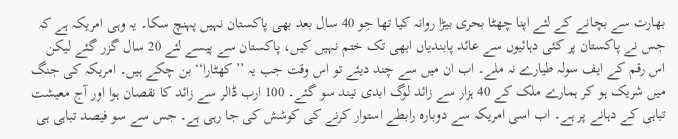بھارت سے بچانے کے لئے اپنا چھٹا بحری بیڑا روانہ کیا تھا جو 40 سال بعد بھی پاکستان نہیں پہنچ سکا۔ یہ وہی امریکہ ہے کہ جس نے پاکستان پر کئی دہائیوں سے عائد پابندیاں ابھی تک ختم نہیں کیں، پاکستان سے پیسے لئے 20 سال گزر گئے لیکن اس رقم کے ایف سولہ طیارے نہ ملے۔ اب ان میں سے چند دیئے تو اس وقت جب یہ ’’کھٹارا‘‘ بن چکے ہیں۔ امریکہ کی جنگ میں شریک ہو کر ہمارے ملک کے 40 ہزار سے زائد لوگ ابدی نیند سو گئے۔ 100 ارب ڈالر سے زائد کا نقصان ہوا اور آج معیشت تباہی کے دہانے پر ہے۔ اب اسی امریکہ سے دوبارہ رابطے استوار کرنے کی کوشش کی جا رہی ہے۔ جس سے سو فیصد تباہی ہی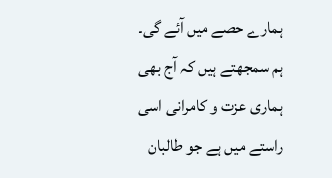ہمارے حصے میں آئے گی۔ ہم سمجھتے ہیں کہ آج بھی ہماری عزت و کامرانی اسی راستے میں ہے جو طالبان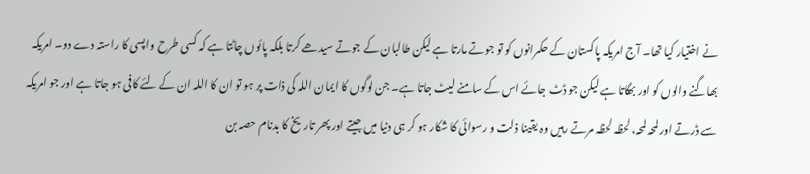نے اختیار کیا تھا۔ آج امریکہ پاکستان کے حکمرانوں کو تو جوتے مارتا ہے لیکن طالبان کے جوتے سیدھے کرتا بلکہ پائوں چاٹتا ہے کہ کسی طرح واپسی کا راستہ دے دو۔ امریکہ بھاگنے والوں کو اور بھگاتا ہے لیکن جو ڈٹ جائے اس کے سامنے لیٹ جاتا ہے۔ جن لوگوں کا ایمان اللہ کی ذات پر ہو تو ان کا اللہ ان کے لئے کافی ہو جاتا ہے اور جو امریکہ سے ڈرتے اور لمحہ لمحہ، لحظہ لحظہ مرتے رہیں وہ یقینا ذلت و رسوائی کا شکار ہو کر ہی دنیا میں جیتے اور پھر تاریخ کا بدنام حصہ بن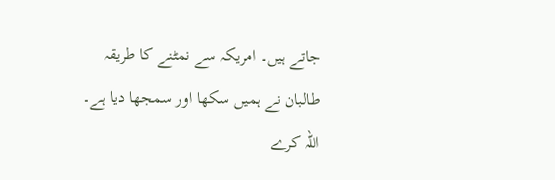جاتے ہیں۔ امریکہ سے نمٹنے کا طریقہ طالبان نے ہمیں سکھا اور سمجھا دیا ہے۔ اللہ کرے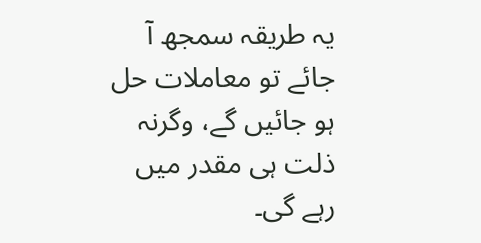یہ طریقہ سمجھ آ جائے تو معاملات حل ہو جائیں گے، وگرنہ ذلت ہی مقدر میں رہے گی۔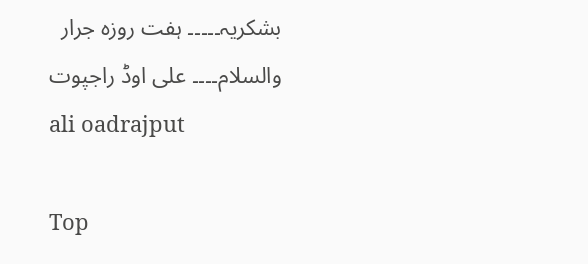بشکریہ۔۔۔۔۔ ہفت روزہ جرار
والسلام۔۔۔۔ علی اوڈ راجپوت
ali oadrajput

Top